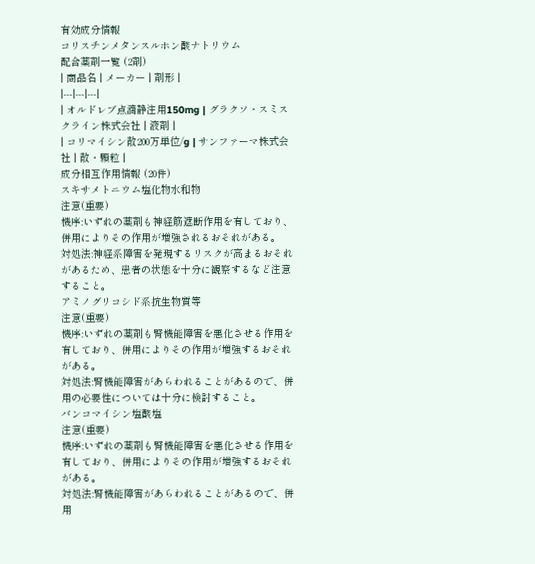有効成分情報
コリスチンメタンスルホン酸ナトリウム
配合薬剤一覧 (2剤)
| 商品名 | メーカー | 剤形 |
|---|---|---|
| オルドレブ点滴静注用150mg | グラクソ・スミスクライン株式会社 | 液剤 |
| コリマイシン散200万単位/g | サンファーマ株式会社 | 散・顆粒 |
成分相互作用情報 (20件)
スキサメトニウム塩化物水和物
注意(重要)
機序:いずれの薬剤も神経筋遮断作用を有しており、併用によりその作用が増強されるおそれがある。
対処法:神経系障害を発現するリスクが高まるおそれがあるため、患者の状態を十分に観察するなど注意すること。
アミノグリコシド系抗生物質等
注意(重要)
機序:いずれの薬剤も腎機能障害を悪化させる作用を有しており、併用によりその作用が増強するおそれがある。
対処法:腎機能障害があらわれることがあるので、併用の必要性については十分に検討すること。
バンコマイシン塩酸塩
注意(重要)
機序:いずれの薬剤も腎機能障害を悪化させる作用を有しており、併用によりその作用が増強するおそれがある。
対処法:腎機能障害があらわれることがあるので、併用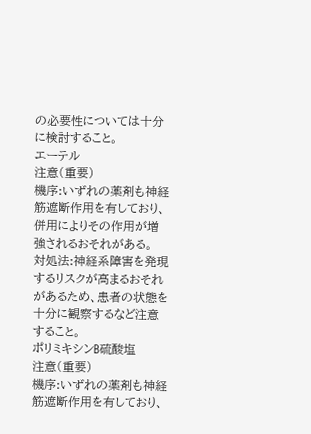の必要性については十分に検討すること。
エーテル
注意(重要)
機序:いずれの薬剤も神経筋遮断作用を有しており、併用によりその作用が増強されるおそれがある。
対処法:神経系障害を発現するリスクが高まるおそれがあるため、患者の状態を十分に観察するなど注意すること。
ポリミキシンB硫酸塩
注意(重要)
機序:いずれの薬剤も神経筋遮断作用を有しており、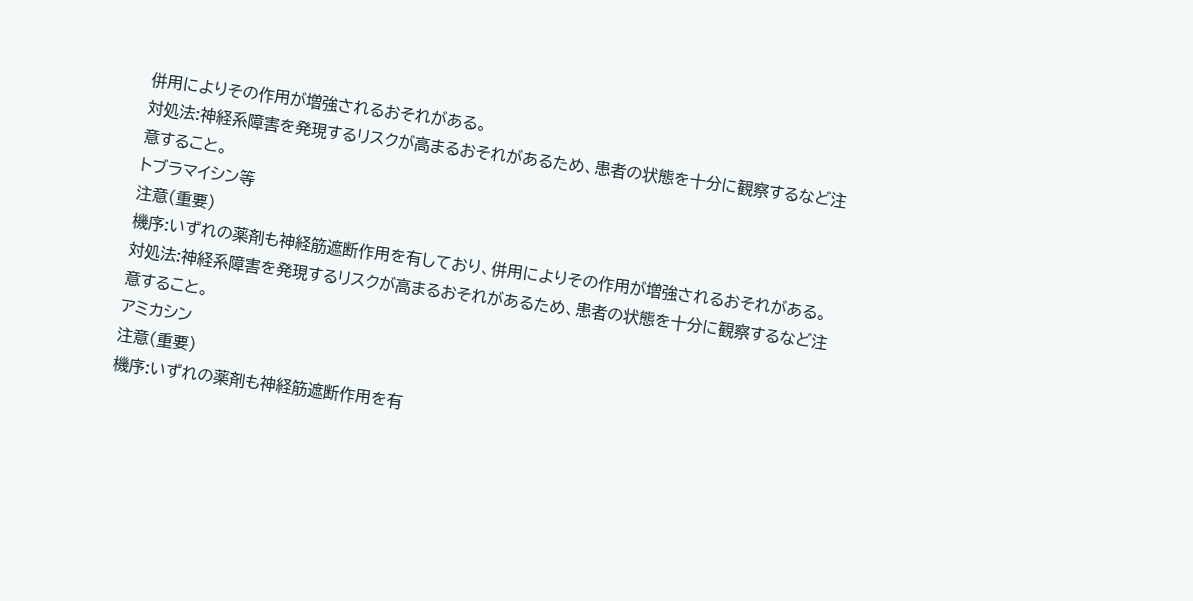併用によりその作用が増強されるおそれがある。
対処法:神経系障害を発現するリスクが高まるおそれがあるため、患者の状態を十分に観察するなど注意すること。
トブラマイシン等
注意(重要)
機序:いずれの薬剤も神経筋遮断作用を有しており、併用によりその作用が増強されるおそれがある。
対処法:神経系障害を発現するリスクが高まるおそれがあるため、患者の状態を十分に観察するなど注意すること。
アミカシン
注意(重要)
機序:いずれの薬剤も神経筋遮断作用を有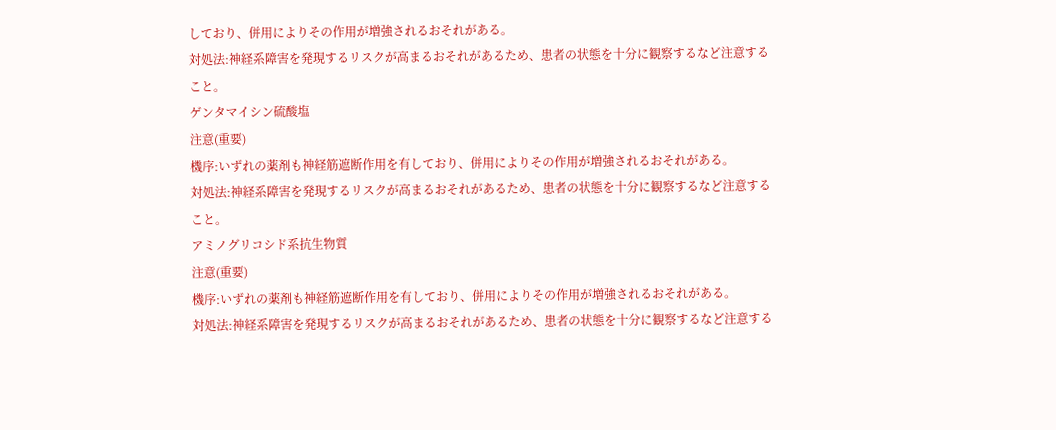しており、併用によりその作用が増強されるおそれがある。
対処法:神経系障害を発現するリスクが高まるおそれがあるため、患者の状態を十分に観察するなど注意すること。
ゲンタマイシン硫酸塩
注意(重要)
機序:いずれの薬剤も神経筋遮断作用を有しており、併用によりその作用が増強されるおそれがある。
対処法:神経系障害を発現するリスクが高まるおそれがあるため、患者の状態を十分に観察するなど注意すること。
アミノグリコシド系抗生物質
注意(重要)
機序:いずれの薬剤も神経筋遮断作用を有しており、併用によりその作用が増強されるおそれがある。
対処法:神経系障害を発現するリスクが高まるおそれがあるため、患者の状態を十分に観察するなど注意する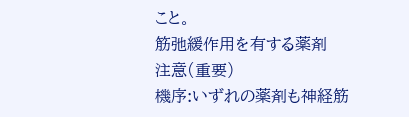こと。
筋弛緩作用を有する薬剤
注意(重要)
機序:いずれの薬剤も神経筋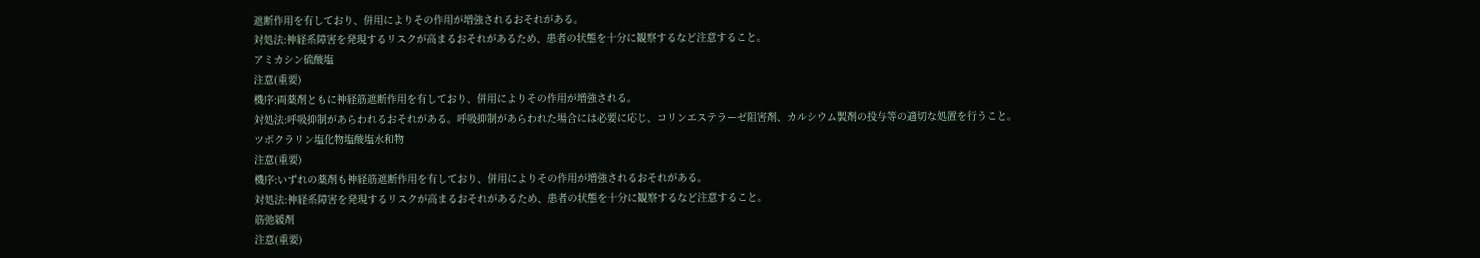遮断作用を有しており、併用によりその作用が増強されるおそれがある。
対処法:神経系障害を発現するリスクが高まるおそれがあるため、患者の状態を十分に観察するなど注意すること。
アミカシン硫酸塩
注意(重要)
機序:両薬剤ともに神経筋遮断作用を有しており、併用によりその作用が増強される。
対処法:呼吸抑制があらわれるおそれがある。呼吸抑制があらわれた場合には必要に応じ、コリンエステラーゼ阻害剤、カルシウム製剤の投与等の適切な処置を行うこと。
ツボクラリン塩化物塩酸塩水和物
注意(重要)
機序:いずれの薬剤も神経筋遮断作用を有しており、併用によりその作用が増強されるおそれがある。
対処法:神経系障害を発現するリスクが高まるおそれがあるため、患者の状態を十分に観察するなど注意すること。
筋弛緩剤
注意(重要)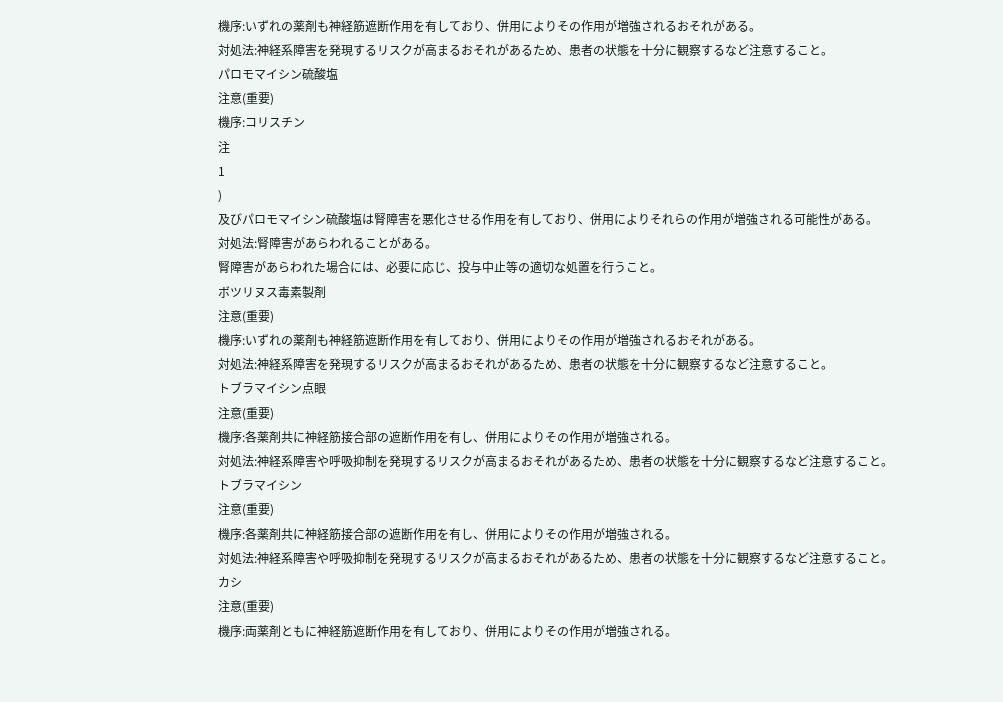機序:いずれの薬剤も神経筋遮断作用を有しており、併用によりその作用が増強されるおそれがある。
対処法:神経系障害を発現するリスクが高まるおそれがあるため、患者の状態を十分に観察するなど注意すること。
パロモマイシン硫酸塩
注意(重要)
機序:コリスチン
注
1
)
及びパロモマイシン硫酸塩は腎障害を悪化させる作用を有しており、併用によりそれらの作用が増強される可能性がある。
対処法:腎障害があらわれることがある。
腎障害があらわれた場合には、必要に応じ、投与中止等の適切な処置を行うこと。
ボツリヌス毒素製剤
注意(重要)
機序:いずれの薬剤も神経筋遮断作用を有しており、併用によりその作用が増強されるおそれがある。
対処法:神経系障害を発現するリスクが高まるおそれがあるため、患者の状態を十分に観察するなど注意すること。
トブラマイシン点眼
注意(重要)
機序:各薬剤共に神経筋接合部の遮断作用を有し、併用によりその作用が増強される。
対処法:神経系障害や呼吸抑制を発現するリスクが高まるおそれがあるため、患者の状態を十分に観察するなど注意すること。
トブラマイシン
注意(重要)
機序:各薬剤共に神経筋接合部の遮断作用を有し、併用によりその作用が増強される。
対処法:神経系障害や呼吸抑制を発現するリスクが高まるおそれがあるため、患者の状態を十分に観察するなど注意すること。
カシ
注意(重要)
機序:両薬剤ともに神経筋遮断作用を有しており、併用によりその作用が増強される。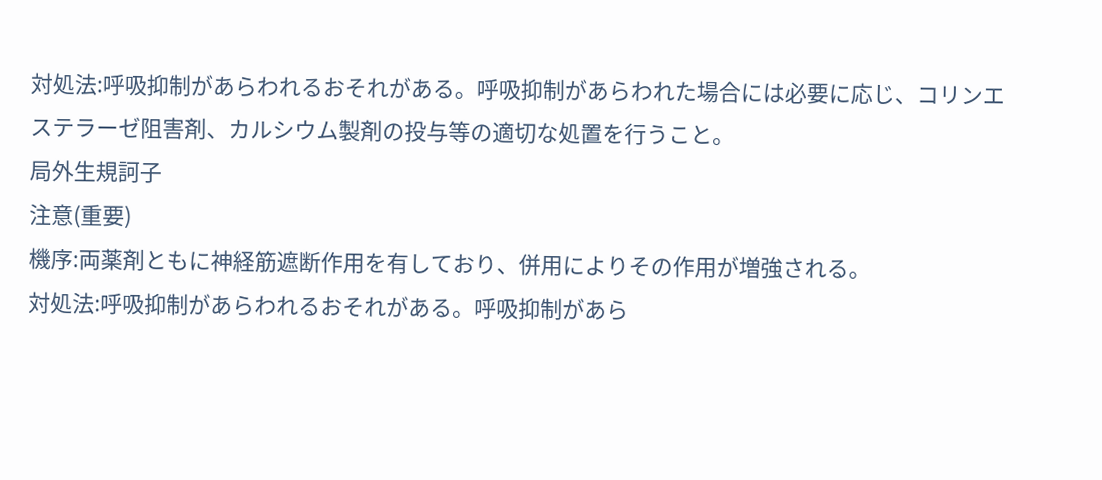対処法:呼吸抑制があらわれるおそれがある。呼吸抑制があらわれた場合には必要に応じ、コリンエステラーゼ阻害剤、カルシウム製剤の投与等の適切な処置を行うこと。
局外生規訶子
注意(重要)
機序:両薬剤ともに神経筋遮断作用を有しており、併用によりその作用が増強される。
対処法:呼吸抑制があらわれるおそれがある。呼吸抑制があら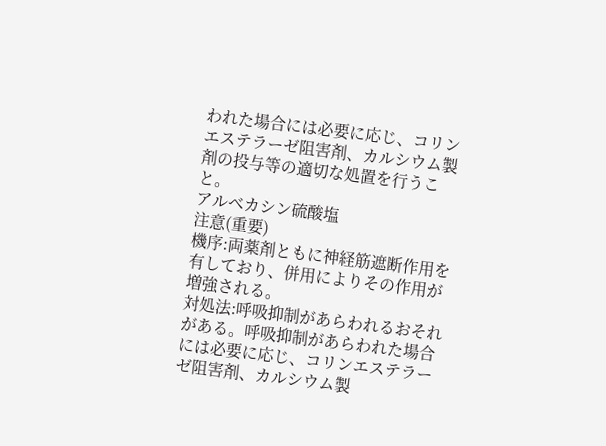われた場合には必要に応じ、コリンエステラーゼ阻害剤、カルシウム製剤の投与等の適切な処置を行うこと。
アルベカシン硫酸塩
注意(重要)
機序:両薬剤ともに神経筋遮断作用を有しており、併用によりその作用が増強される。
対処法:呼吸抑制があらわれるおそれがある。呼吸抑制があらわれた場合には必要に応じ、コリンエステラーゼ阻害剤、カルシウム製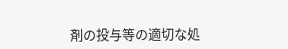剤の投与等の適切な処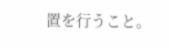置を行うこと。